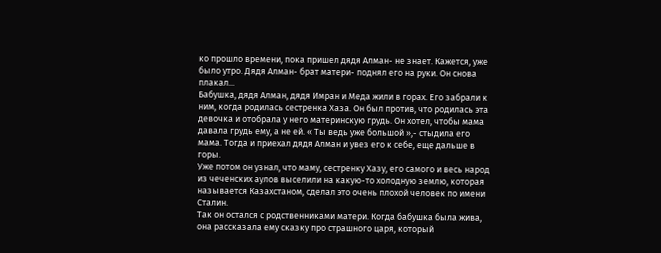ко прошло времени, пока пришел дядя Алман- не знает. Кажется, уже было утро. Дядя Алман- брат матери- поднял его на руки. Он снова плакал...
Бабушка, дядя Алман, дядя Имран и Меда жили в горах. Его забрали к ним, когда родилась сестренка Хаза. Он был против, что родилась эта девочка и отобрала у него материнскую грудь. Он хотел, чтобы мама давала грудь ему, а не ей. « Ты ведь уже большой »,- стыдила его мама. Тогда и приехал дядя Алман и увез его к себе, еще дальше в горы.
Уже потом он узнал, что маму, сестренку Хазу, его самого и весь народ из чеченских аулов выселили на какую-то холодную землю, которая называется Казахстаном, сделал это очень плохой человек по имени Сталин.
Так он остался с родственниками матери. Когда бабушка была жива, она рассказала ему сказку про страшного царя, который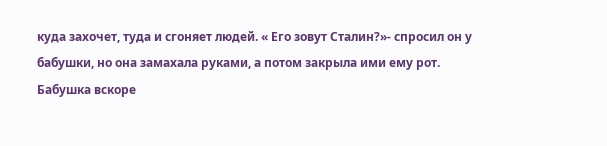куда захочет, туда и сгоняет людей. « Его зовут Сталин?»- спросил он у бабушки, но она замахала руками, а потом закрыла ими ему рот.
Бабушка вскоре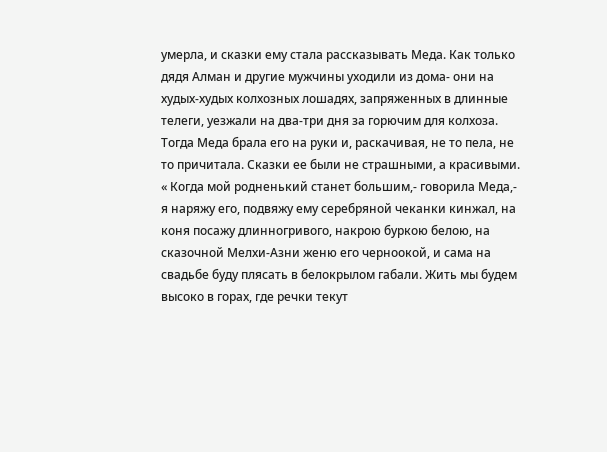умерла, и сказки ему стала рассказывать Меда. Как только дядя Алман и другие мужчины уходили из дома- они на худых-худых колхозных лошадях, запряженных в длинные телеги, уезжали на два-три дня за горючим для колхоза. Тогда Меда брала его на руки и, раскачивая, не то пела, не то причитала. Сказки ее были не страшными, а красивыми.
« Когда мой родненький станет большим,- говорила Меда,- я наряжу его, подвяжу ему серебряной чеканки кинжал, на коня посажу длинногривого, накрою буркою белою, на сказочной Мелхи-Азни женю его черноокой, и сама на свадьбе буду плясать в белокрылом габали. Жить мы будем высоко в горах, где речки текут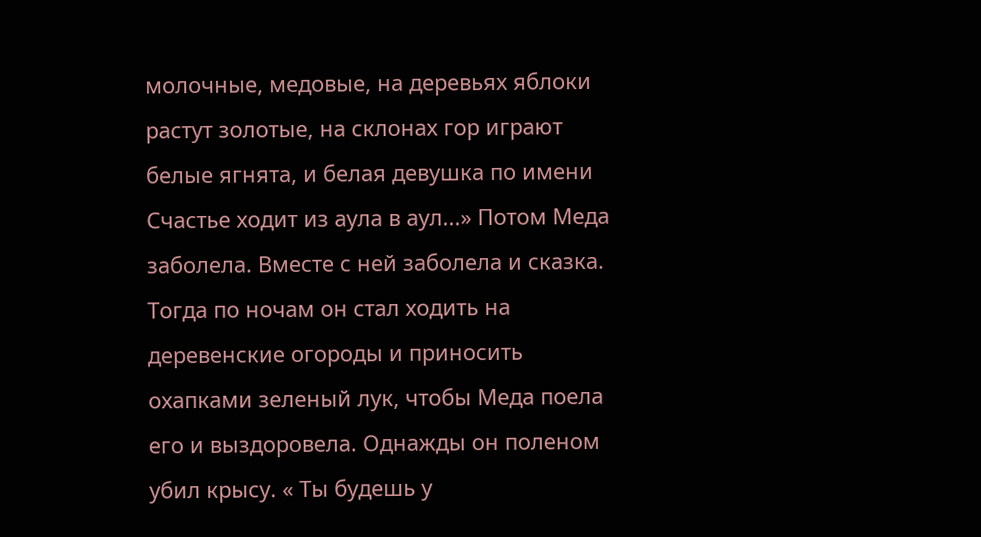молочные, медовые, на деревьях яблоки растут золотые, на склонах гор играют белые ягнята, и белая девушка по имени Счастье ходит из аула в аул...» Потом Меда заболела. Вместе с ней заболела и сказка. Тогда по ночам он стал ходить на деревенские огороды и приносить охапками зеленый лук, чтобы Меда поела его и выздоровела. Однажды он поленом убил крысу. « Ты будешь у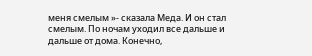меня смелым »- сказала Меда. И он стал смелым. По ночам уходил все дальше и дальше от дома. Конечно,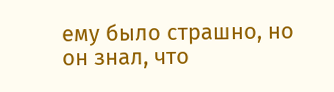ему было страшно, но он знал, что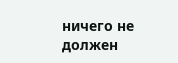ничего не должен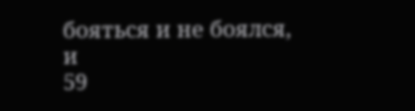бояться и не боялся, и
59